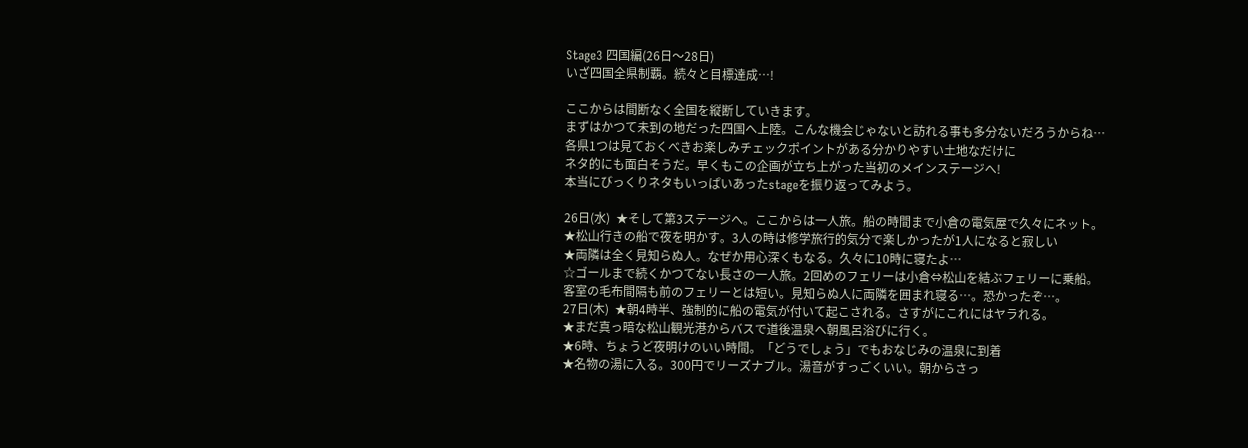Stage3 四国編(26日〜28日)
いざ四国全県制覇。続々と目標達成…!

ここからは間断なく全国を縦断していきます。
まずはかつて未到の地だった四国へ上陸。こんな機会じゃないと訪れる事も多分ないだろうからね…
各県1つは見ておくべきお楽しみチェックポイントがある分かりやすい土地なだけに
ネタ的にも面白そうだ。早くもこの企画が立ち上がった当初のメインステージへ!
本当にびっくりネタもいっぱいあったstageを振り返ってみよう。

26日(水)  ★そして第3ステージへ。ここからは一人旅。船の時間まで小倉の電気屋で久々にネット。
★松山行きの船で夜を明かす。3人の時は修学旅行的気分で楽しかったが1人になると寂しい
★両隣は全く見知らぬ人。なぜか用心深くもなる。久々に10時に寝たよ…
☆ゴールまで続くかつてない長さの一人旅。2回めのフェリーは小倉⇔松山を結ぶフェリーに乗船。
客室の毛布間隔も前のフェリーとは短い。見知らぬ人に両隣を囲まれ寝る…。恐かったぞ…。
27日(木)  ★朝4時半、強制的に船の電気が付いて起こされる。さすがにこれにはヤラれる。
★まだ真っ暗な松山観光港からバスで道後温泉へ朝風呂浴びに行く。
★6時、ちょうど夜明けのいい時間。「どうでしょう」でもおなじみの温泉に到着
★名物の湯に入る。300円でリーズナブル。湯音がすっごくいい。朝からさっ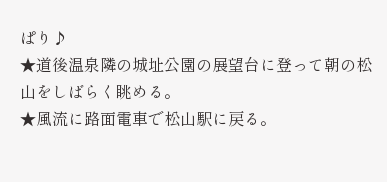ぱり♪
★道後温泉隣の城址公園の展望台に登って朝の松山をしばらく眺める。
★風流に路面電車で松山駅に戻る。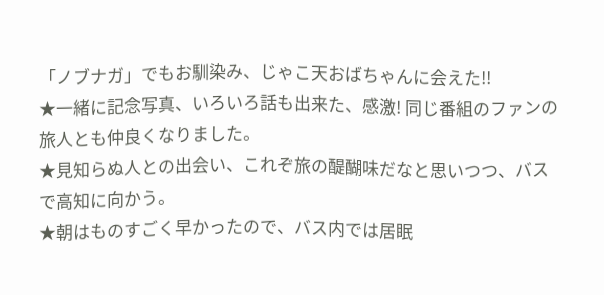「ノブナガ」でもお馴染み、じゃこ天おばちゃんに会えた!!
★一緒に記念写真、いろいろ話も出来た、感激! 同じ番組のファンの旅人とも仲良くなりました。
★見知らぬ人との出会い、これぞ旅の醍醐味だなと思いつつ、バスで高知に向かう。
★朝はものすごく早かったので、バス内では居眠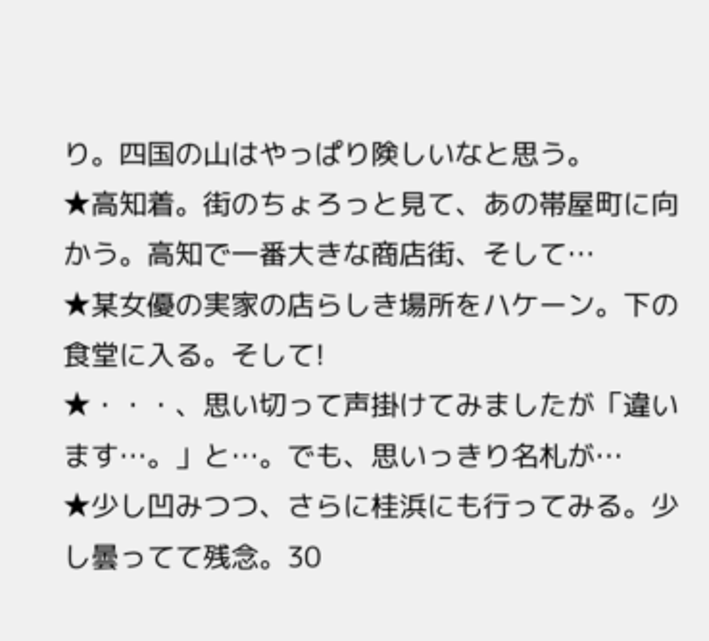り。四国の山はやっぱり険しいなと思う。
★高知着。街のちょろっと見て、あの帯屋町に向かう。高知で一番大きな商店街、そして…
★某女優の実家の店らしき場所をハケーン。下の食堂に入る。そして!
★・・・、思い切って声掛けてみましたが「違います…。」と…。でも、思いっきり名札が…
★少し凹みつつ、さらに桂浜にも行ってみる。少し曇ってて残念。30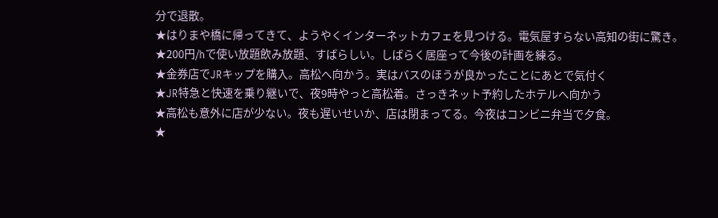分で退散。
★はりまや橋に帰ってきて、ようやくインターネットカフェを見つける。電気屋すらない高知の街に驚き。
★200円/hで使い放題飲み放題、すばらしい。しばらく居座って今後の計画を練る。
★金券店でJRキップを購入。高松へ向かう。実はバスのほうが良かったことにあとで気付く
★JR特急と快速を乗り継いで、夜9時やっと高松着。さっきネット予約したホテルへ向かう
★高松も意外に店が少ない。夜も遅いせいか、店は閉まってる。今夜はコンビニ弁当で夕食。
★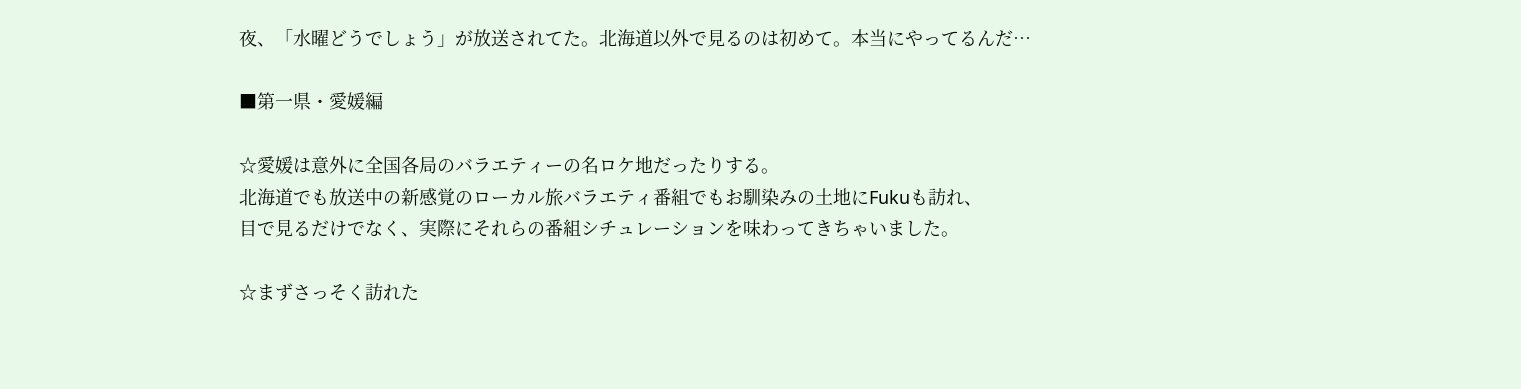夜、「水曜どうでしょう」が放送されてた。北海道以外で見るのは初めて。本当にやってるんだ…

■第一県・愛媛編

☆愛媛は意外に全国各局のバラエティーの名ロケ地だったりする。
北海道でも放送中の新感覚のローカル旅バラエティ番組でもお馴染みの土地にFukuも訪れ、
目で見るだけでなく、実際にそれらの番組シチュレーションを味わってきちゃいました。

☆まずさっそく訪れた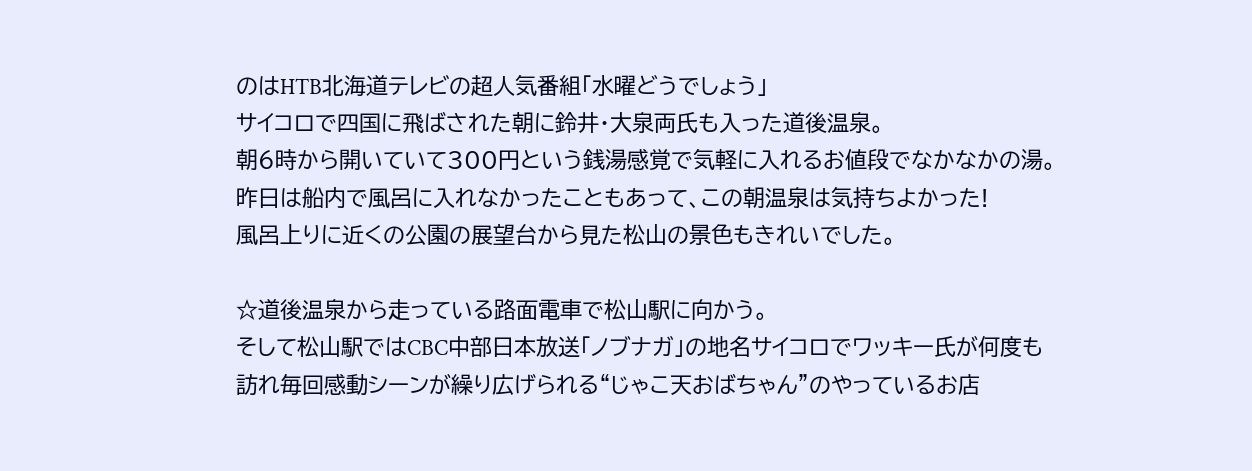のはHTB北海道テレビの超人気番組「水曜どうでしょう」
サイコロで四国に飛ばされた朝に鈴井・大泉両氏も入った道後温泉。
朝6時から開いていて300円という銭湯感覚で気軽に入れるお値段でなかなかの湯。
昨日は船内で風呂に入れなかったこともあって、この朝温泉は気持ちよかった!
風呂上りに近くの公園の展望台から見た松山の景色もきれいでした。

☆道後温泉から走っている路面電車で松山駅に向かう。
そして松山駅ではCBC中部日本放送「ノブナガ」の地名サイコロでワッキー氏が何度も
訪れ毎回感動シーンが繰り広げられる“じゃこ天おばちゃん”のやっているお店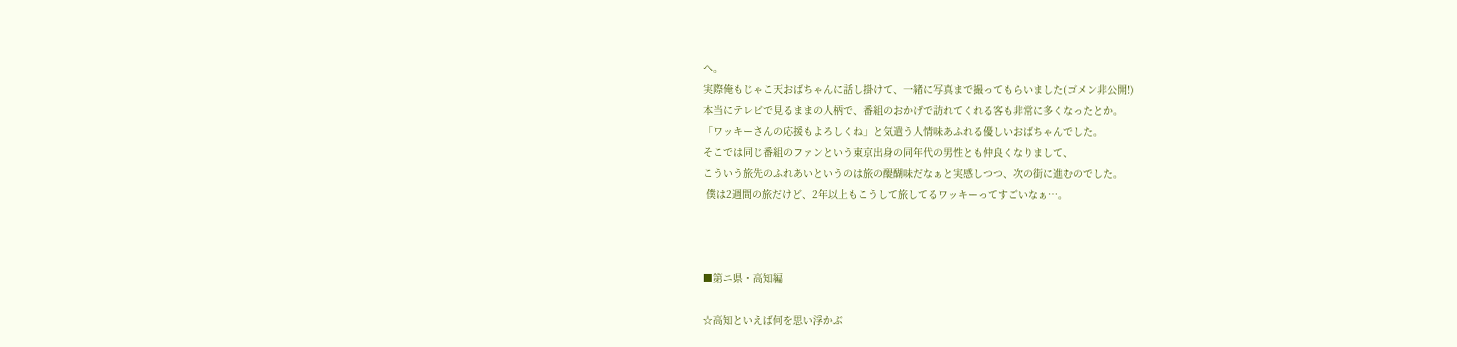へ。
実際俺もじゃこ天おばちゃんに話し掛けて、一緒に写真まで撮ってもらいました(ゴメン非公開!)
本当にテレビで見るままの人柄で、番組のおかげで訪れてくれる客も非常に多くなったとか。
「ワッキーさんの応援もよろしくね」と気遣う人情味あふれる優しいおばちゃんでした。
そこでは同じ番組のファンという東京出身の同年代の男性とも仲良くなりまして、
こういう旅先のふれあいというのは旅の醍醐味だなぁと実感しつつ、次の街に進むのでした。
 僕は2週間の旅だけど、2年以上もこうして旅してるワッキーってすごいなぁ…。



■第ニ県・高知編

☆高知といえば何を思い浮かぶ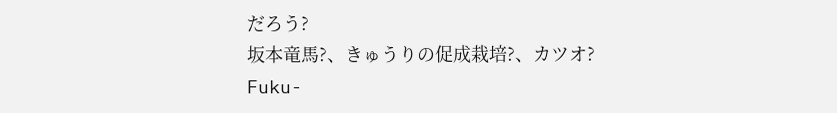だろう?
坂本竜馬?、きゅうりの促成栽培?、カツオ?
Fuku-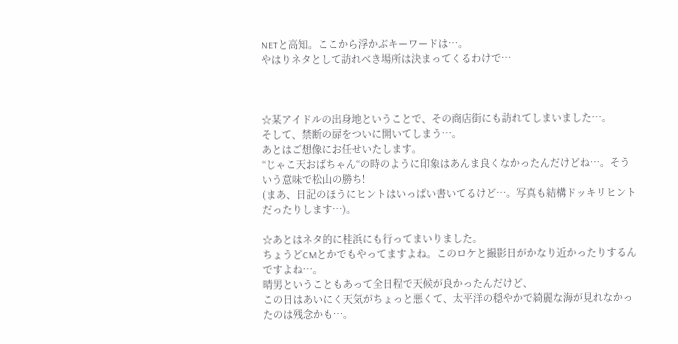NETと高知。ここから浮かぶキーワードは…。
やはりネタとして訪れべき場所は決まってくるわけで…



☆某アイドルの出身地ということで、その商店街にも訪れてしまいました…。
そして、禁断の扉をついに開いてしまう…。
あとはご想像にお任せいたします。
“じゃこ天おばちゃん“の時のように印象はあんま良くなかったんだけどね…。そういう意味で松山の勝ち!
(まあ、日記のほうにヒントはいっぱい書いてるけど…。写真も結構ドッキリヒントだったりします…)。

☆あとはネタ的に桂浜にも行ってまいりました。
ちょうどCMとかでもやってますよね。このロケと撮影日がかなり近かったりするんですよね…。
晴男ということもあって全日程で天候が良かったんだけど、
この日はあいにく天気がちょっと悪くて、太平洋の穏やかで綺麗な海が見れなかったのは残念かも…。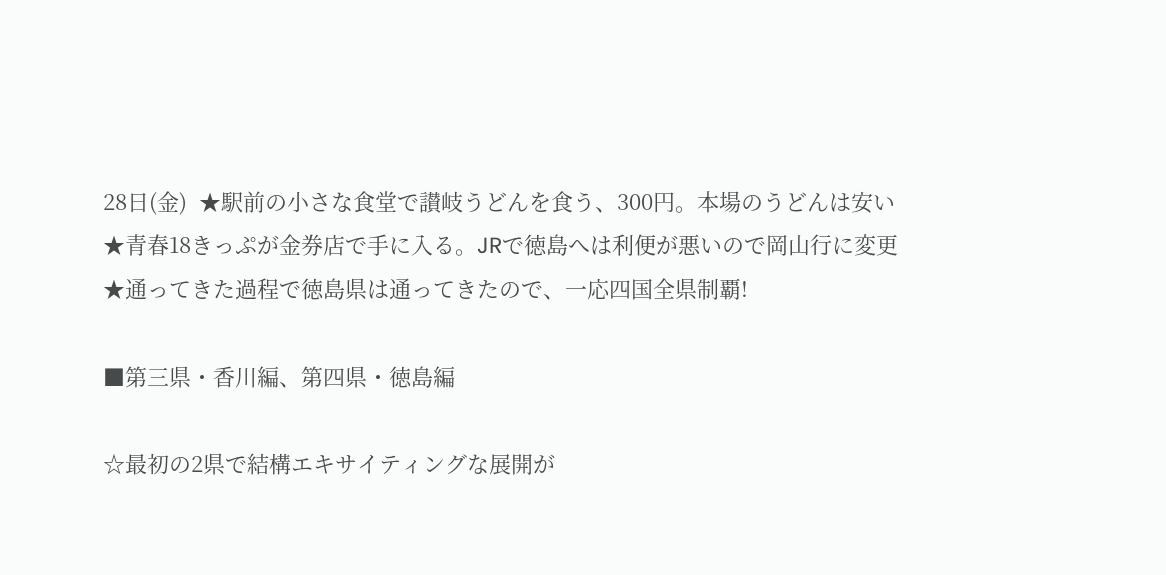28日(金)  ★駅前の小さな食堂で讃岐うどんを食う、300円。本場のうどんは安い
★青春18きっぷが金券店で手に入る。JRで徳島へは利便が悪いので岡山行に変更
★通ってきた過程で徳島県は通ってきたので、一応四国全県制覇!

■第三県・香川編、第四県・徳島編

☆最初の2県で結構エキサイティングな展開が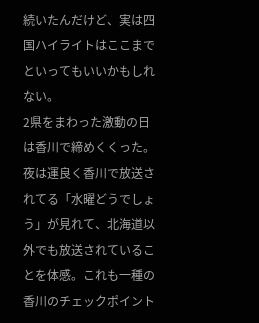続いたんだけど、実は四国ハイライトはここまでといってもいいかもしれない。
2県をまわった激動の日は香川で締めくくった。夜は運良く香川で放送されてる「水曜どうでしょう」が見れて、北海道以外でも放送されていることを体感。これも一種の香川のチェックポイント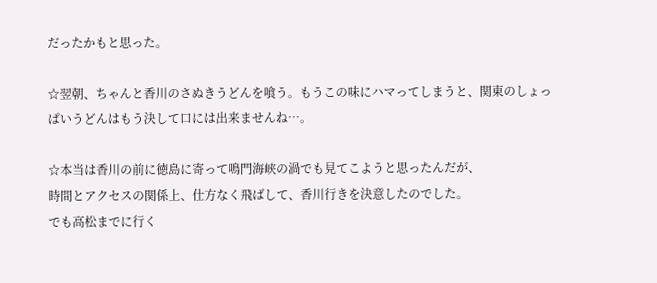だったかもと思った。

☆翌朝、ちゃんと香川のさぬきうどんを喰う。もうこの味にハマってしまうと、関東のしょっぱいうどんはもう決して口には出来ませんね…。

☆本当は香川の前に徳島に寄って鳴門海峡の渦でも見てこようと思ったんだが、
時間とアクセスの関係上、仕方なく飛ばして、香川行きを決意したのでした。
でも高松までに行く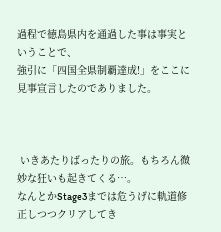過程で徳島県内を通過した事は事実ということで、
強引に「四国全県制覇達成!」をここに見事宣言したのでありました。



 いきあたりばったりの旅。もちろん微妙な狂いも起きてくる…。
なんとかStage3までは危うげに軌道修正しつつクリアしてき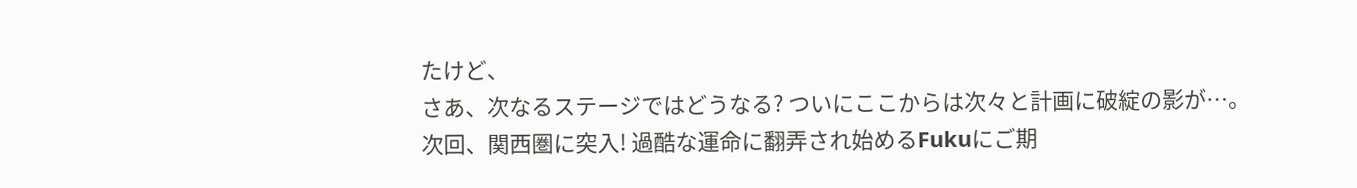たけど、
さあ、次なるステージではどうなる? ついにここからは次々と計画に破綻の影が…。
次回、関西圏に突入! 過酷な運命に翻弄され始めるFukuにご期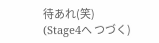待あれ(笑)
(Stage4へ つづく)